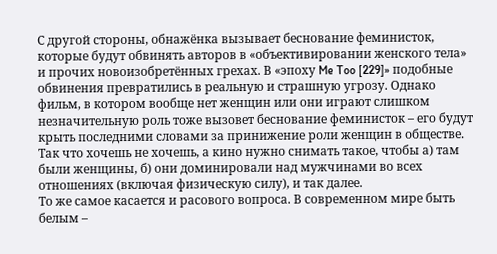С другой стороны, обнажёнка вызывает беснование феминисток, которые будут обвинять авторов в «объективировании женского тела» и прочих новоизобретённых грехах. В «эпоху Me Too [229]» подобные обвинения превратились в реальную и страшную угрозу. Однако фильм, в котором вообще нет женщин или они играют слишком незначительную роль тоже вызовет беснование феминисток – его будут крыть последними словами за принижение роли женщин в обществе. Так что хочешь не хочешь, а кино нужно снимать такое, чтобы а) там были женщины, б) они доминировали над мужчинами во всех отношениях (включая физическую силу), и так далее.
То же самое касается и расового вопроса. В современном мире быть белым –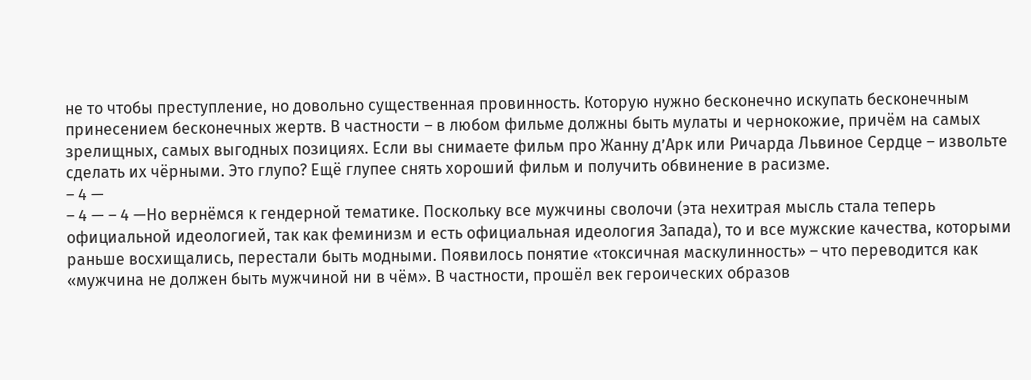не то чтобы преступление, но довольно существенная провинность. Которую нужно бесконечно искупать бесконечным принесением бесконечных жертв. В частности – в любом фильме должны быть мулаты и чернокожие, причём на самых зрелищных, самых выгодных позициях. Если вы снимаете фильм про Жанну д’Арк или Ричарда Львиное Сердце – извольте сделать их чёрными. Это глупо? Ещё глупее снять хороший фильм и получить обвинение в расизме.
– 4 —
– 4 — – 4 —Но вернёмся к гендерной тематике. Поскольку все мужчины сволочи (эта нехитрая мысль стала теперь официальной идеологией, так как феминизм и есть официальная идеология Запада), то и все мужские качества, которыми раньше восхищались, перестали быть модными. Появилось понятие «токсичная маскулинность» – что переводится как «мужчина не должен быть мужчиной ни в чём». В частности, прошёл век героических образов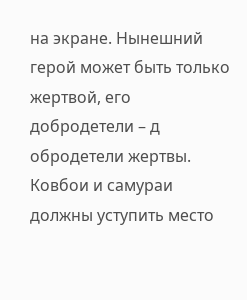на экране. Нынешний герой может быть только жертвой, его добродетели – д обродетели жертвы. Ковбои и самураи должны уступить место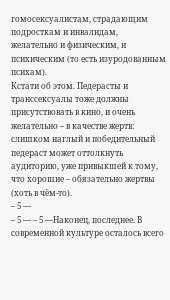гомосексуалистам, страдающим подросткам и инвалидам, желательно и физическим, и психическим (то есть изуродованным психам).
Кстати об этом. Педерасты и транссексуалы тоже должны присутствовать в кино, и очень желательно – в качестве жертв: слишком наглый и победительный педераст может оттолкнуть аудиторию, уже привыкшей к тому, что хорошие – обязательно жертвы (хоть в чём-то).
– 5 —
– 5 — – 5 —Наконец, последнее. В современной культуре осталось всего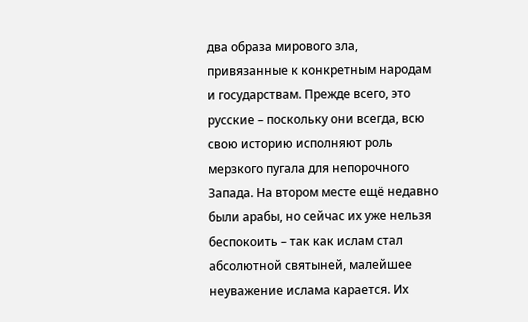два образа мирового зла, привязанные к конкретным народам и государствам. Прежде всего, это русские – поскольку они всегда, всю свою историю исполняют роль мерзкого пугала для непорочного Запада. На втором месте ещё недавно были арабы, но сейчас их уже нельзя беспокоить – так как ислам стал абсолютной святыней, малейшее неуважение ислама карается. Их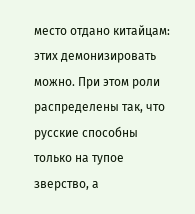место отдано китайцам: этих демонизировать можно. При этом роли распределены так, что русские способны только на тупое зверство, а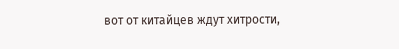вот от китайцев ждут хитрости,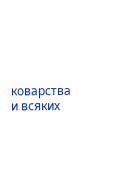коварства и всяких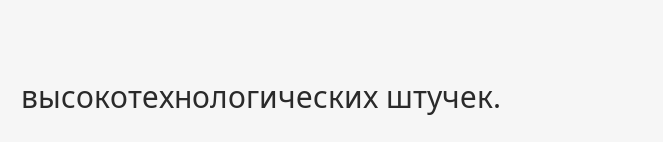высокотехнологических штучек.